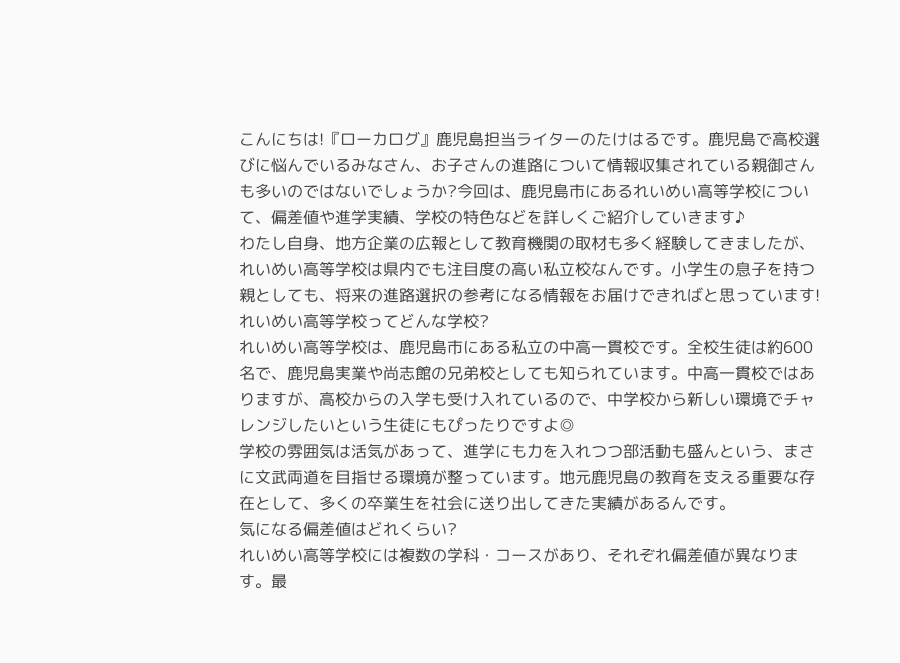こんにちは!『ローカログ』鹿児島担当ライターのたけはるです。鹿児島で高校選びに悩んでいるみなさん、お子さんの進路について情報収集されている親御さんも多いのではないでしょうか?今回は、鹿児島市にあるれいめい高等学校について、偏差値や進学実績、学校の特色などを詳しくご紹介していきます♪
わたし自身、地方企業の広報として教育機関の取材も多く経験してきましたが、れいめい高等学校は県内でも注目度の高い私立校なんです。小学生の息子を持つ親としても、将来の進路選択の参考になる情報をお届けできればと思っています!
れいめい高等学校ってどんな学校?
れいめい高等学校は、鹿児島市にある私立の中高一貫校です。全校生徒は約600名で、鹿児島実業や尚志館の兄弟校としても知られています。中高一貫校ではありますが、高校からの入学も受け入れているので、中学校から新しい環境でチャレンジしたいという生徒にもぴったりですよ◎
学校の雰囲気は活気があって、進学にも力を入れつつ部活動も盛んという、まさに文武両道を目指せる環境が整っています。地元鹿児島の教育を支える重要な存在として、多くの卒業生を社会に送り出してきた実績があるんです。
気になる偏差値はどれくらい?
れいめい高等学校には複数の学科・コースがあり、それぞれ偏差値が異なります。最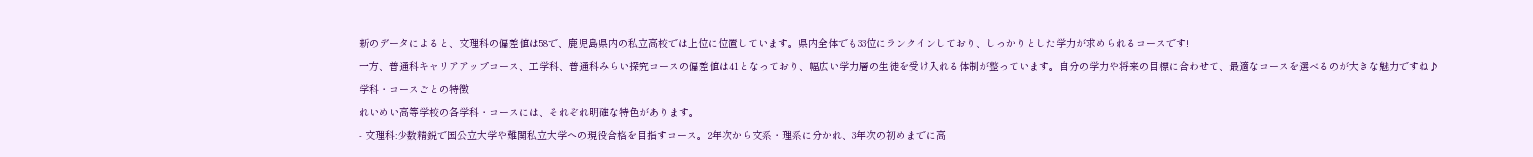新のデータによると、文理科の偏差値は58で、鹿児島県内の私立高校では上位に位置しています。県内全体でも33位にランクインしており、しっかりとした学力が求められるコースです!
一方、普通科キャリアアップコース、工学科、普通科みらい探究コースの偏差値は41となっており、幅広い学力層の生徒を受け入れる体制が整っています。自分の学力や将来の目標に合わせて、最適なコースを選べるのが大きな魅力ですね♪
学科・コースごとの特徴
れいめい高等学校の各学科・コースには、それぞれ明確な特色があります。
- 文理科:少数精鋭で国公立大学や難関私立大学への現役合格を目指すコース。2年次から文系・理系に分かれ、3年次の初めまでに高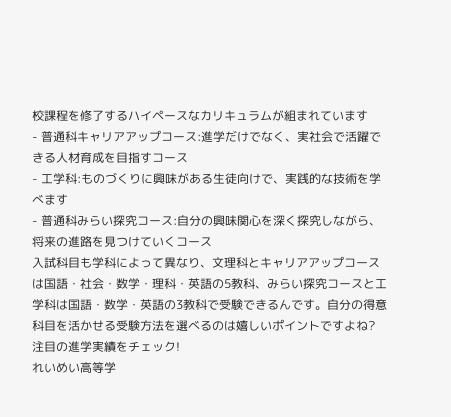校課程を修了するハイペースなカリキュラムが組まれています
- 普通科キャリアアップコース:進学だけでなく、実社会で活躍できる人材育成を目指すコース
- 工学科:ものづくりに興味がある生徒向けで、実践的な技術を学べます
- 普通科みらい探究コース:自分の興味関心を深く探究しながら、将来の進路を見つけていくコース
入試科目も学科によって異なり、文理科とキャリアアップコースは国語・社会・数学・理科・英語の5教科、みらい探究コースと工学科は国語・数学・英語の3教科で受験できるんです。自分の得意科目を活かせる受験方法を選べるのは嬉しいポイントですよね?
注目の進学実績をチェック!
れいめい高等学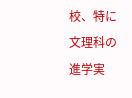校、特に文理科の進学実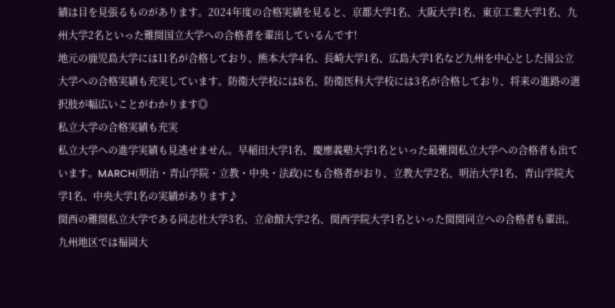績は目を見張るものがあります。2024年度の合格実績を見ると、京都大学1名、大阪大学1名、東京工業大学1名、九州大学2名といった難関国立大学への合格者を輩出しているんです!
地元の鹿児島大学には11名が合格しており、熊本大学4名、長崎大学1名、広島大学1名など九州を中心とした国公立大学への合格実績も充実しています。防衛大学校には8名、防衛医科大学校には3名が合格しており、将来の進路の選択肢が幅広いことがわかります◎
私立大学の合格実績も充実
私立大学への進学実績も見逃せません。早稲田大学1名、慶應義塾大学1名といった最難関私立大学への合格者も出ています。MARCH(明治・青山学院・立教・中央・法政)にも合格者がおり、立教大学2名、明治大学1名、青山学院大学1名、中央大学1名の実績があります♪
関西の難関私立大学である同志社大学3名、立命館大学2名、関西学院大学1名といった関関同立への合格者も輩出。九州地区では福岡大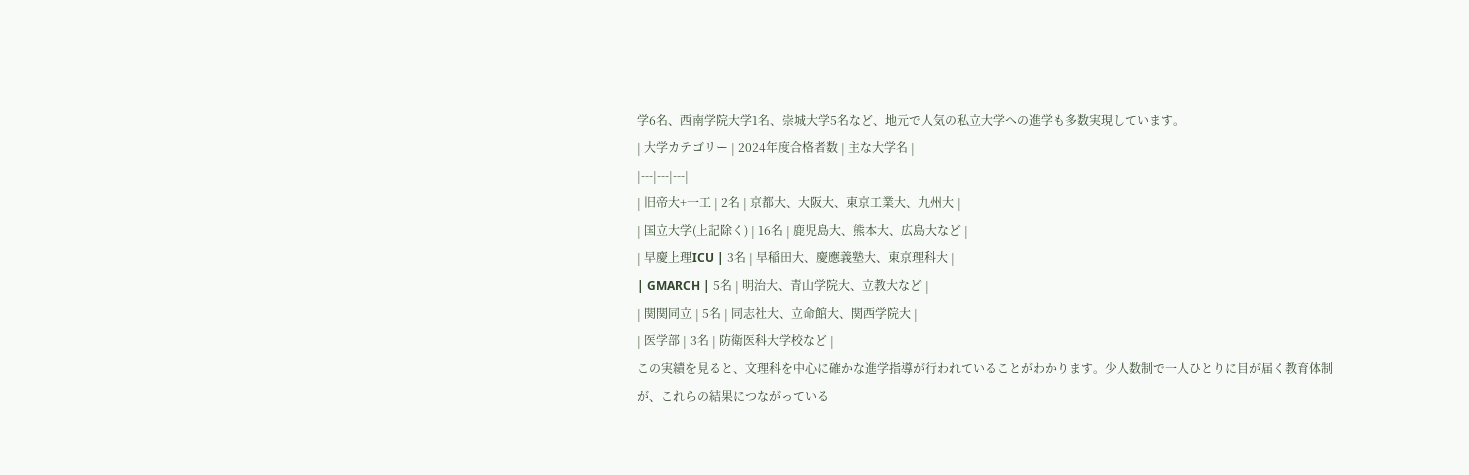学6名、西南学院大学1名、崇城大学5名など、地元で人気の私立大学への進学も多数実現しています。
| 大学カテゴリー | 2024年度合格者数 | 主な大学名 |
|---|---|---|
| 旧帝大+一工 | 2名 | 京都大、大阪大、東京工業大、九州大 |
| 国立大学(上記除く) | 16名 | 鹿児島大、熊本大、広島大など |
| 早慶上理ICU | 3名 | 早稲田大、慶應義塾大、東京理科大 |
| GMARCH | 5名 | 明治大、青山学院大、立教大など |
| 関関同立 | 5名 | 同志社大、立命館大、関西学院大 |
| 医学部 | 3名 | 防衛医科大学校など |
この実績を見ると、文理科を中心に確かな進学指導が行われていることがわかります。少人数制で一人ひとりに目が届く教育体制が、これらの結果につながっている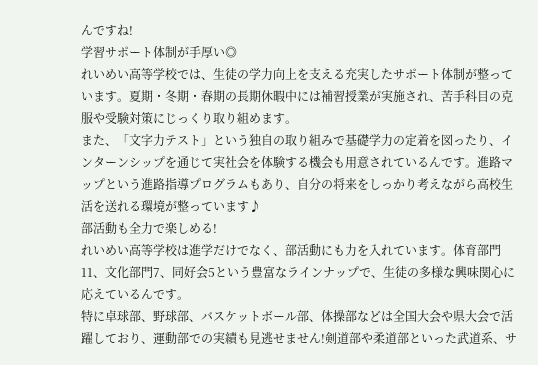んですね!
学習サポート体制が手厚い◎
れいめい高等学校では、生徒の学力向上を支える充実したサポート体制が整っています。夏期・冬期・春期の長期休暇中には補習授業が実施され、苦手科目の克服や受験対策にじっくり取り組めます。
また、「文字力テスト」という独自の取り組みで基礎学力の定着を図ったり、インターンシップを通じて実社会を体験する機会も用意されているんです。進路マップという進路指導プログラムもあり、自分の将来をしっかり考えながら高校生活を送れる環境が整っています♪
部活動も全力で楽しめる!
れいめい高等学校は進学だけでなく、部活動にも力を入れています。体育部門11、文化部門7、同好会5という豊富なラインナップで、生徒の多様な興味関心に応えているんです。
特に卓球部、野球部、バスケットボール部、体操部などは全国大会や県大会で活躍しており、運動部での実績も見逃せません!剣道部や柔道部といった武道系、サ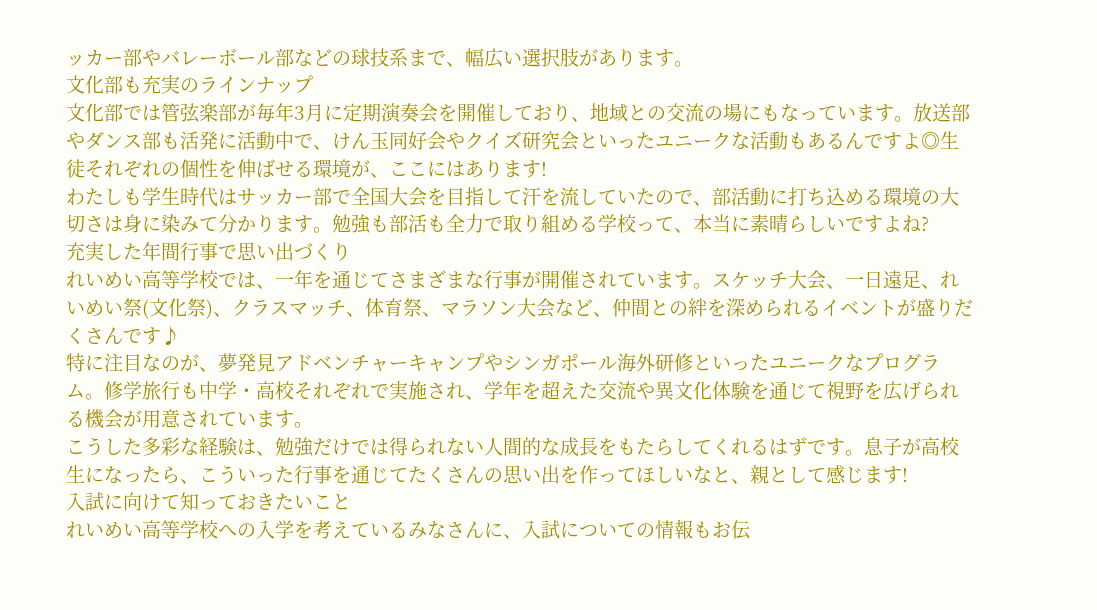ッカー部やバレーボール部などの球技系まで、幅広い選択肢があります。
文化部も充実のラインナップ
文化部では管弦楽部が毎年3月に定期演奏会を開催しており、地域との交流の場にもなっています。放送部やダンス部も活発に活動中で、けん玉同好会やクイズ研究会といったユニークな活動もあるんですよ◎生徒それぞれの個性を伸ばせる環境が、ここにはあります!
わたしも学生時代はサッカー部で全国大会を目指して汗を流していたので、部活動に打ち込める環境の大切さは身に染みて分かります。勉強も部活も全力で取り組める学校って、本当に素晴らしいですよね?
充実した年間行事で思い出づくり
れいめい高等学校では、一年を通じてさまざまな行事が開催されています。スケッチ大会、一日遠足、れいめい祭(文化祭)、クラスマッチ、体育祭、マラソン大会など、仲間との絆を深められるイベントが盛りだくさんです♪
特に注目なのが、夢発見アドベンチャーキャンプやシンガポール海外研修といったユニークなプログラム。修学旅行も中学・高校それぞれで実施され、学年を超えた交流や異文化体験を通じて視野を広げられる機会が用意されています。
こうした多彩な経験は、勉強だけでは得られない人間的な成長をもたらしてくれるはずです。息子が高校生になったら、こういった行事を通じてたくさんの思い出を作ってほしいなと、親として感じます!
入試に向けて知っておきたいこと
れいめい高等学校への入学を考えているみなさんに、入試についての情報もお伝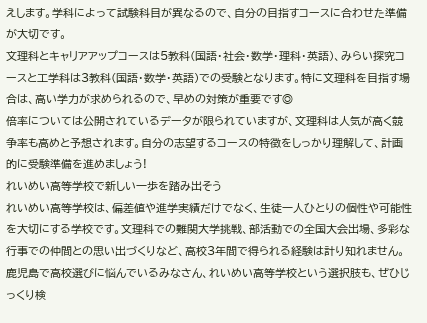えします。学科によって試験科目が異なるので、自分の目指すコースに合わせた準備が大切です。
文理科とキャリアアップコースは5教科(国語・社会・数学・理科・英語)、みらい探究コースと工学科は3教科(国語・数学・英語)での受験となります。特に文理科を目指す場合は、高い学力が求められるので、早めの対策が重要です◎
倍率については公開されているデータが限られていますが、文理科は人気が高く競争率も高めと予想されます。自分の志望するコースの特徴をしっかり理解して、計画的に受験準備を進めましょう!
れいめい高等学校で新しい一歩を踏み出そう
れいめい高等学校は、偏差値や進学実績だけでなく、生徒一人ひとりの個性や可能性を大切にする学校です。文理科での難関大学挑戦、部活動での全国大会出場、多彩な行事での仲間との思い出づくりなど、高校3年間で得られる経験は計り知れません。
鹿児島で高校選びに悩んでいるみなさん、れいめい高等学校という選択肢も、ぜひじっくり検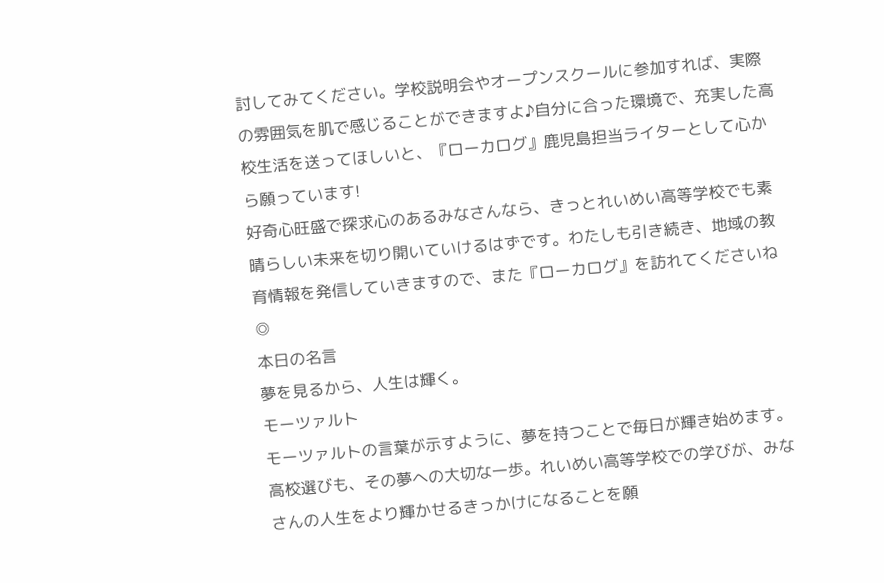討してみてください。学校説明会やオープンスクールに参加すれば、実際の雰囲気を肌で感じることができますよ♪自分に合った環境で、充実した高校生活を送ってほしいと、『ローカログ』鹿児島担当ライターとして心から願っています!
好奇心旺盛で探求心のあるみなさんなら、きっとれいめい高等学校でも素晴らしい未来を切り開いていけるはずです。わたしも引き続き、地域の教育情報を発信していきますので、また『ローカログ』を訪れてくださいね◎
本日の名言
夢を見るから、人生は輝く。
モーツァルト
モーツァルトの言葉が示すように、夢を持つことで毎日が輝き始めます。高校選びも、その夢への大切な一歩。れいめい高等学校での学びが、みなさんの人生をより輝かせるきっかけになることを願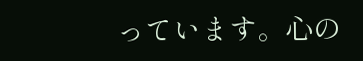っています。心の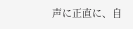声に正直に、自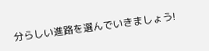分らしい進路を選んでいきましょう!